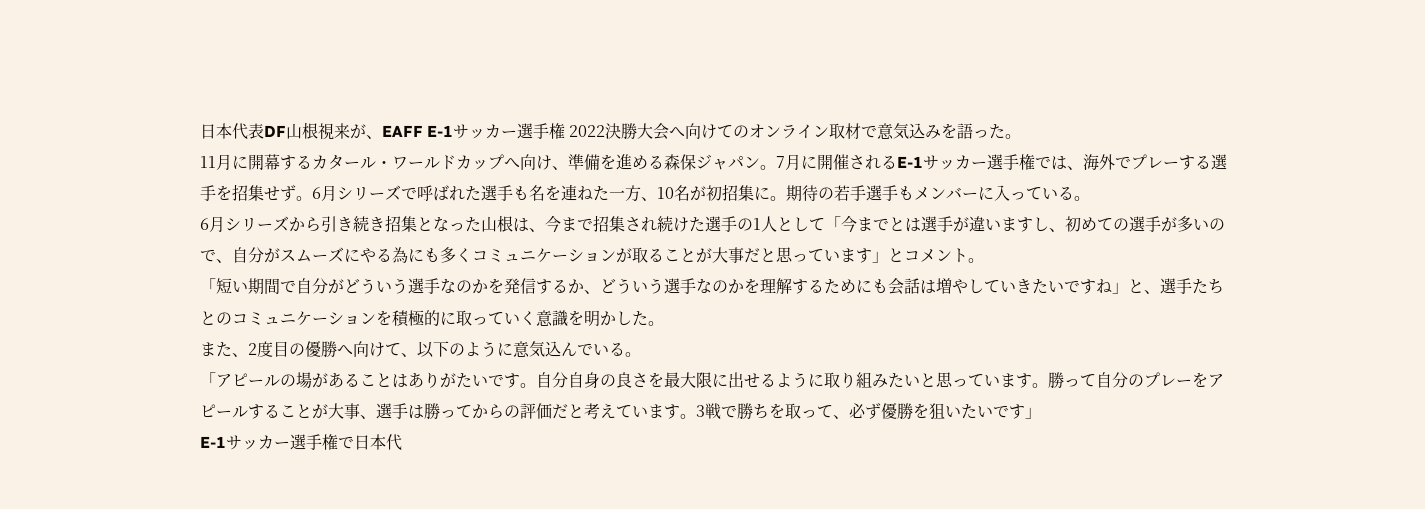日本代表DF山根視来が、EAFF E-1サッカー選手権 2022決勝大会へ向けてのオンライン取材で意気込みを語った。
11月に開幕するカタール・ワールドカップへ向け、準備を進める森保ジャパン。7月に開催されるE-1サッカー選手権では、海外でプレーする選手を招集せず。6月シリーズで呼ばれた選手も名を連ねた一方、10名が初招集に。期待の若手選手もメンバーに入っている。
6月シリーズから引き続き招集となった山根は、今まで招集され続けた選手の1人として「今までとは選手が違いますし、初めての選手が多いので、自分がスムーズにやる為にも多くコミュニケーションが取ることが大事だと思っています」とコメント。
「短い期間で自分がどういう選手なのかを発信するか、どういう選手なのかを理解するためにも会話は増やしていきたいですね」と、選手たちとのコミュニケーションを積極的に取っていく意識を明かした。
また、2度目の優勝へ向けて、以下のように意気込んでいる。
「アピールの場があることはありがたいです。自分自身の良さを最大限に出せるように取り組みたいと思っています。勝って自分のプレーをアピールすることが大事、選手は勝ってからの評価だと考えています。3戦で勝ちを取って、必ず優勝を狙いたいです」
E-1サッカー選手権で日本代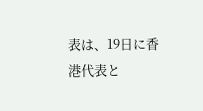表は、19日に香港代表と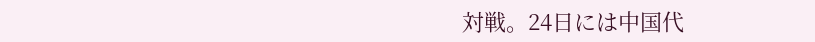対戦。24日には中国代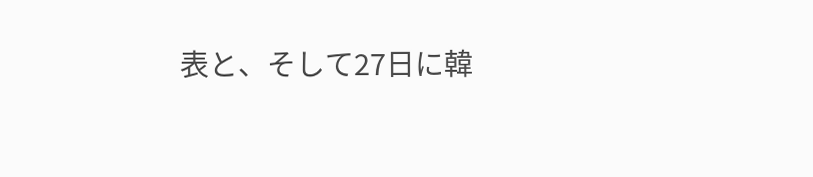表と、そして27日に韓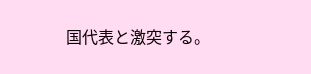国代表と激突する。